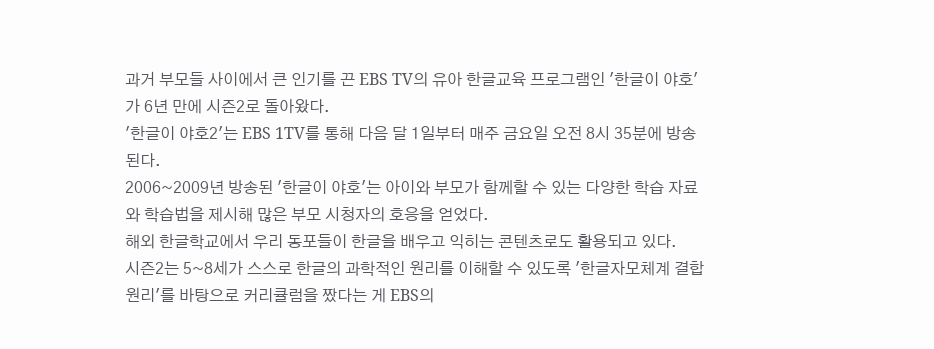과거 부모들 사이에서 큰 인기를 끈 EBS TV의 유아 한글교육 프로그램인 '한글이 야호'가 6년 만에 시즌2로 돌아왔다.
'한글이 야호2'는 EBS 1TV를 통해 다음 달 1일부터 매주 금요일 오전 8시 35분에 방송된다.
2006~2009년 방송된 '한글이 야호'는 아이와 부모가 함께할 수 있는 다양한 학습 자료와 학습법을 제시해 많은 부모 시청자의 호응을 얻었다.
해외 한글학교에서 우리 동포들이 한글을 배우고 익히는 콘텐츠로도 활용되고 있다.
시즌2는 5~8세가 스스로 한글의 과학적인 원리를 이해할 수 있도록 '한글자모체계 결합원리'를 바탕으로 커리큘럼을 짰다는 게 EBS의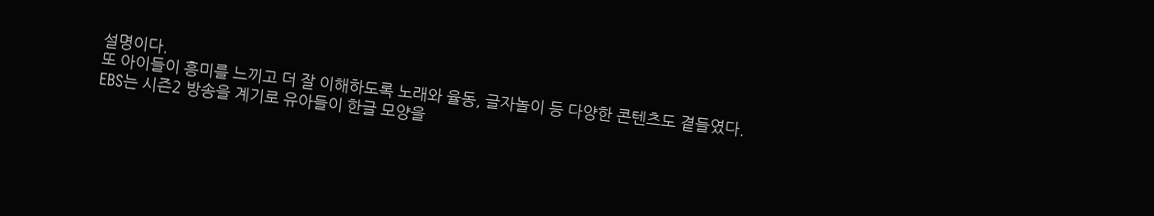설명이다.
또 아이들이 흥미를 느끼고 더 잘 이해하도록 노래와 율동, 글자놀이 등 다양한 콘텐츠도 곁들였다.
EBS는 시즌2 방송을 계기로 유아들이 한글 모양을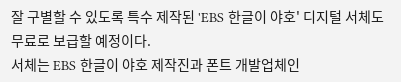잘 구별할 수 있도록 특수 제작된 'EBS 한글이 야호' 디지털 서체도 무료로 보급할 예정이다.
서체는 EBS 한글이 야호 제작진과 폰트 개발업체인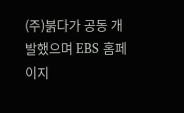(주)붉다가 공동 개발했으며 EBS 홈페이지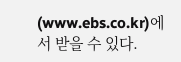(www.ebs.co.kr)에서 받을 수 있다.